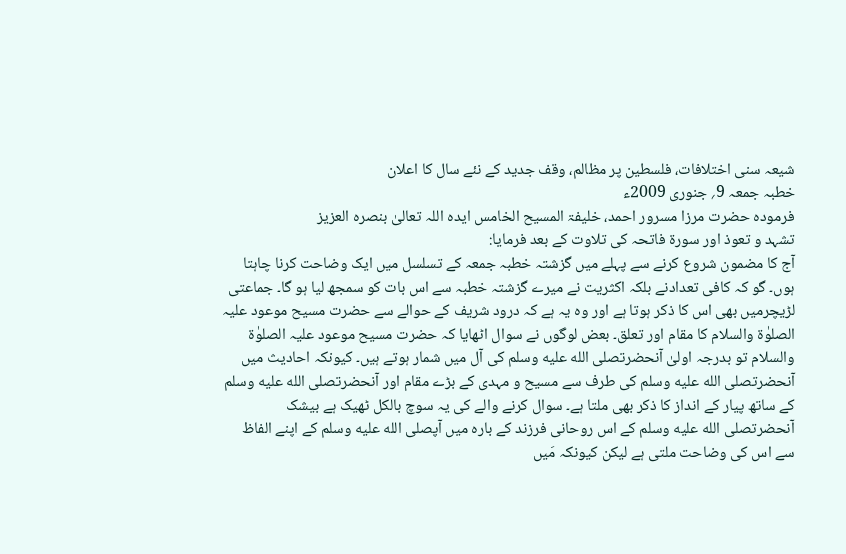شیعہ سنی اختلافات، فلسطین پر مظالم، وقف جدید کے نئے سال کا اعلان
خطبہ جمعہ 9؍ جنوری 2009ء
فرمودہ حضرت مرزا مسرور احمد، خلیفۃ المسیح الخامس ایدہ اللہ تعالیٰ بنصرہ العزیز
تشہد و تعوذ اور سورۃ فاتحہ کی تلاوت کے بعد فرمایا:
آج کا مضمون شروع کرنے سے پہلے میں گزشتہ خطبہ جمعہ کے تسلسل میں ایک وضاحت کرنا چاہتا ہوں۔ گو کہ کافی تعدادنے بلکہ اکثریت نے میرے گزشتہ خطبہ سے اس بات کو سمجھ لیا ہو گا۔ جماعتی لڑیچرمیں بھی اس کا ذکر ہوتا ہے اور وہ یہ ہے کہ درود شریف کے حوالے سے حضرت مسیح موعود علیہ الصلوٰۃ والسلام کا مقام اور تعلق۔ بعض لوگوں نے سوال اٹھایا کہ حضرت مسیح موعود علیہ الصلوٰۃ والسلام تو بدرجہ اولیٰ آنحضرتصلى الله عليه وسلم کی آل میں شمار ہوتے ہیں۔ کیونکہ احادیث میں آنحضرتصلى الله عليه وسلم کی طرف سے مسیح و مہدی کے بڑے مقام اور آنحضرتصلى الله عليه وسلم کے ساتھ پیار کے انداز کا ذکر بھی ملتا ہے۔ سوال کرنے والے کی یہ سوچ بالکل ٹھیک ہے بیشک آنحضرتصلى الله عليه وسلم کے اس روحانی فرزند کے بارہ میں آپصلى الله عليه وسلم کے اپنے الفاظ سے اس کی وضاحت ملتی ہے لیکن کیونکہ مَیں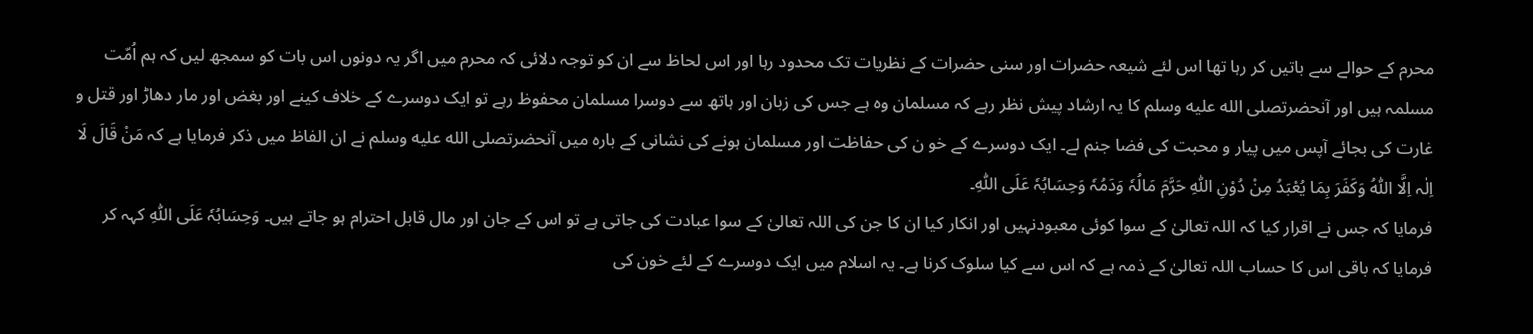محرم کے حوالے سے باتیں کر رہا تھا اس لئے شیعہ حضرات اور سنی حضرات کے نظریات تک محدود رہا اور اس لحاظ سے ان کو توجہ دلائی کہ محرم میں اگر یہ دونوں اس بات کو سمجھ لیں کہ ہم اُمّت مسلمہ ہیں اور آنحضرتصلى الله عليه وسلم کا یہ ارشاد پیش نظر رہے کہ مسلمان وہ ہے جس کی زبان اور ہاتھ سے دوسرا مسلمان محفوظ رہے تو ایک دوسرے کے خلاف کینے اور بغض اور مار دھاڑ اور قتل و غارت کی بجائے آپس میں پیار و محبت کی فضا جنم لے۔ ایک دوسرے کے خو ن کی حفاظت اور مسلمان ہونے کی نشانی کے بارہ میں آنحضرتصلى الله عليه وسلم نے ان الفاظ میں ذکر فرمایا ہے کہ مَنْ قَالَ لَا اِلٰہ اِلَّا اللّٰہُ وَکَفَرَ بِمَا یُعْبَدُ مِنْ دُوْنِ اللّٰہِ حَرَّمَ مَالُہٗ وَدَمُہٗ وَحِسَابُہٗ عَلَی اللّٰہِ۔
فرمایا کہ جس نے اقرار کیا کہ اللہ تعالیٰ کے سوا کوئی معبودنہیں اور انکار کیا ان کا جن کی اللہ تعالیٰ کے سوا عبادت کی جاتی ہے تو اس کے جان اور مال قابل احترام ہو جاتے ہیں۔ وَحِسَابُہٗ عَلَی اللّٰہِ کہہ کر فرمایا کہ باقی اس کا حساب اللہ تعالیٰ کے ذمہ ہے کہ اس سے کیا سلوک کرنا ہے۔ یہ اسلام میں ایک دوسرے کے لئے خون کی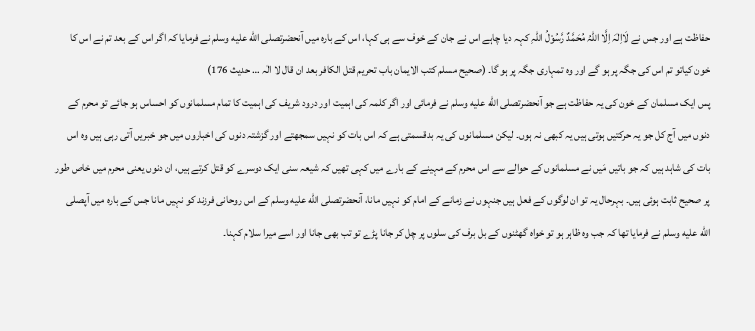حفاظت ہے اور جس نے لَااِلٰہَ اِلَّا اللّٰہُ مُحَمَّدٌ رَّسُوْلُ اللّٰہِ کہہ دیا چاہے اس نے جان کے خوف سے ہی کہا، اس کے بارہ میں آنحضرتصلى الله عليه وسلم نے فرمایا کہ اگر اس کے بعد تم نے اس کا خون کیاتو تم اس کی جگہ پر ہو گے اور وہ تمہاری جگہ پر ہو گا۔ (صحیح مسلم کتب الایمان باب تحریم قتل الکافر بعد ان قال لا الٰہ … حدیث 176)
پس ایک مسلمان کے خون کی یہ حفاظت ہے جو آنحضرتصلى الله عليه وسلم نے فرمائی اور اگر کلمہ کی اہمیت اور درود شریف کی اہمیت کا تمام مسلمانوں کو احساس ہو جائے تو محرم کے دنوں میں آج کل جو یہ حرکتیں ہوتی ہیں یہ کبھی نہ ہوں۔ لیکن مسلمانوں کی یہ بدقسمتی ہے کہ اس بات کو نہیں سمجھتے اور گزشتہ دنوں کی اخباروں میں جو خبریں آتی رہی ہیں وہ اس بات کی شاہد ہیں کہ جو باتیں مَیں نے مسلمانوں کے حوالے سے اس محرم کے مہینے کے بارے میں کہی تھیں کہ شیعہ سنی ایک دوسرے کو قتل کرتے ہیں، ان دنوں یعنی محرم میں خاص طور پر صحیح ثابت ہوئی ہیں۔ بہرحال یہ تو ان لوگوں کے فعل ہیں جنہوں نے زمانے کے امام کو نہیں مانا، آنحضرتصلى الله عليه وسلم کے اس روحانی فرزند کو نہیں مانا جس کے بارہ میں آپصلى الله عليه وسلم نے فرمایا تھا کہ جب وہ ظاہر ہو تو خواہ گھٹنوں کے بل برف کی سلوں پر چل کر جانا پڑے تو تب بھی جانا اور اسے میرا سلام کہنا۔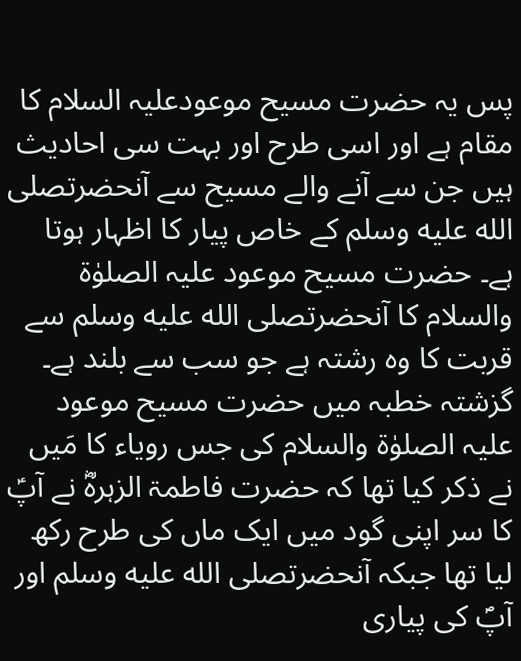پس یہ حضرت مسیح موعودعلیہ السلام کا مقام ہے اور اسی طرح اور بہت سی احادیث ہیں جن سے آنے والے مسیح سے آنحضرتصلى الله عليه وسلم کے خاص پیار کا اظہار ہوتا ہے۔ حضرت مسیح موعود علیہ الصلوٰۃ والسلام کا آنحضرتصلى الله عليه وسلم سے قربت کا وہ رشتہ ہے جو سب سے بلند ہے۔
گزشتہ خطبہ میں حضرت مسیح موعود علیہ الصلوٰۃ والسلام کی جس رویاء کا مَیں نے ذکر کیا تھا کہ حضرت فاطمۃ الزہرہؓ نے آپؑ کا سر اپنی گود میں ایک ماں کی طرح رکھ لیا تھا جبکہ آنحضرتصلى الله عليه وسلم اور آپؐ کی پیاری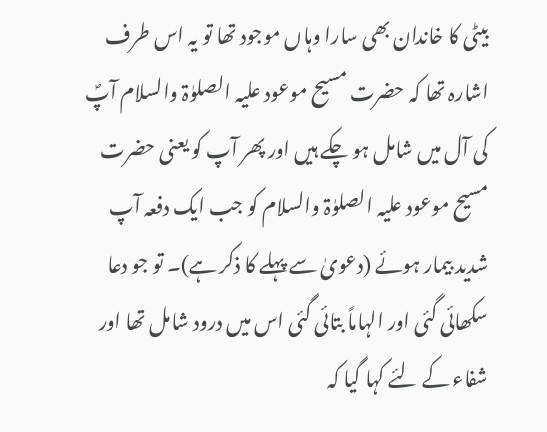بیٹی کا خاندان بھی سارا وہاں موجود تھا تو یہ اس طرف اشارہ تھا کہ حضرت مسیح موعود علیہ الصلوٰۃ والسلام آپؐ کی آل میں شامل ہو چکے ہیں اور پھر آپ کو یعنی حضرت مسیح موعود علیہ الصلوٰۃ والسلام کو جب ایک دفعہ آپ شدید بیمار ہوئے (دعویٰ سے پہلے کا ذکر ہے)۔ تو جو دعا سکھائی گئی اور الہاماً بتائی گئی اس میں درود شامل تھا اور شفاء کے لئے کہا گیا کہ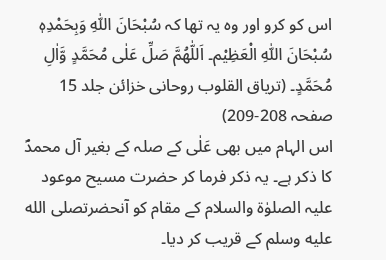اس کو کرو اور وہ یہ تھا کہ سُبْحَانَ اللّٰہِ وَبِحَمْدِہٖ سُبْحَانَ اللّٰہِ الْعَظِیْم۔ اَللّٰھُمَّ صَلِّ عَلٰی مُحَمَّدٍ وَّاٰلِ مُحَمَّدٍ۔ (تریاق القلوب روحانی خزائن جلد 15 صفحہ 208-209)
اس الہام میں بھی عَلٰی کے صلہ کے بغیر آل محمدؐ کا ذکر ہے۔ یہ ذکر فرما کر حضرت مسیح موعود علیہ الصلوٰۃ والسلام کے مقام کو آنحضرتصلى الله عليه وسلم کے قریب کر دیا۔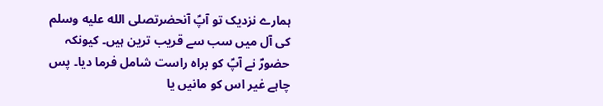ہمارے نزدیک تو آپؑ آنحضرتصلى الله عليه وسلم کی آل میں سب سے قریب ترین ہیں۔ کیونکہ حضورؐ نے آپؑ کو براہ راست شامل فرما دیا۔ پس چاہے غیر اس کو مانیں یا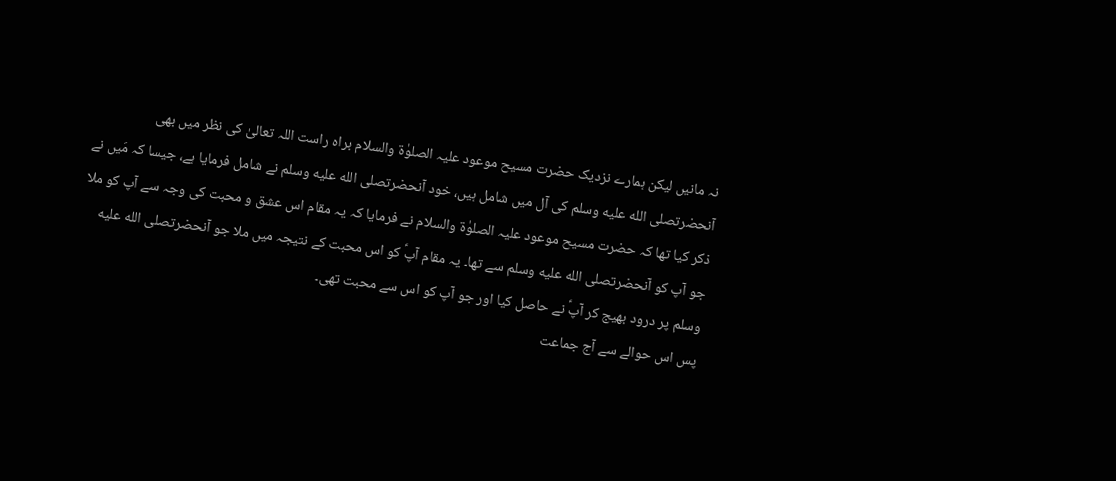نہ مانیں لیکن ہمارے نزدیک حضرت مسیح موعود علیہ الصلوٰۃ والسلام براہ راست اللہ تعالیٰ کی نظر میں بھی آنحضرتصلى الله عليه وسلم کی آل میں شامل ہیں، خود آنحضرتصلى الله عليه وسلم نے شامل فرمایا ہے، جیسا کہ مَیں نے ذکر کیا تھا کہ حضرت مسیح موعود علیہ الصلوٰۃ والسلام نے فرمایا کہ یہ مقام اس عشق و محبت کی وجہ سے آپ کو ملا جو آپ کو آنحضرتصلى الله عليه وسلم سے تھا۔ یہ مقام آپؑ کو اس محبت کے نتیجہ میں ملا جو آنحضرتصلى الله عليه وسلم پر درود بھیج کر آپؑ نے حاصل کیا اور جو آپ کو اس سے محبت تھی۔
پس اس حوالے سے آج جماعت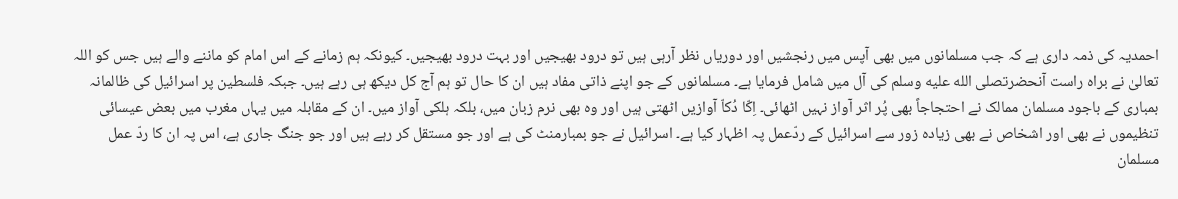احمدیہ کی ذمہ داری ہے کہ جب مسلمانوں میں بھی آپس میں رنجشیں اور دوریاں نظر آرہی ہیں تو درود بھیجیں اور بہت درود بھیجیں۔ کیونکہ ہم زمانے کے اس امام کو ماننے والے ہیں جس کو اللہ تعالیٰ نے براہ راست آنحضرتصلى الله عليه وسلم کی آل میں شامل فرمایا ہے۔ مسلمانوں کے جو اپنے ذاتی مفاد ہیں ان کا حال تو ہم آج کل دیکھ ہی رہے ہیں۔ جبکہ فلسطین پر اسرائیل کی ظالمانہ بمباری کے باجود مسلمان ممالک نے احتجاجاً بھی پُر اثر آواز نہیں اٹھائی۔ اِکّا دُکاّ آوازیں اٹھتی ہیں اور وہ بھی نرم زبان میں، بلکہ ہلکی آواز میں۔ ان کے مقابلہ میں یہاں مغرب میں بعض عیسائی تنظیموں نے بھی اور اشخاص نے بھی زیادہ زور سے اسرائیل کے ردّعمل پہ اظہار کیا ہے۔ اسرائیل نے جو بمبارمنٹ کی ہے اور جو مستقل کر رہے ہیں اور جو جنگ جاری ہے، اس پہ ان کا ردّ عمل مسلمان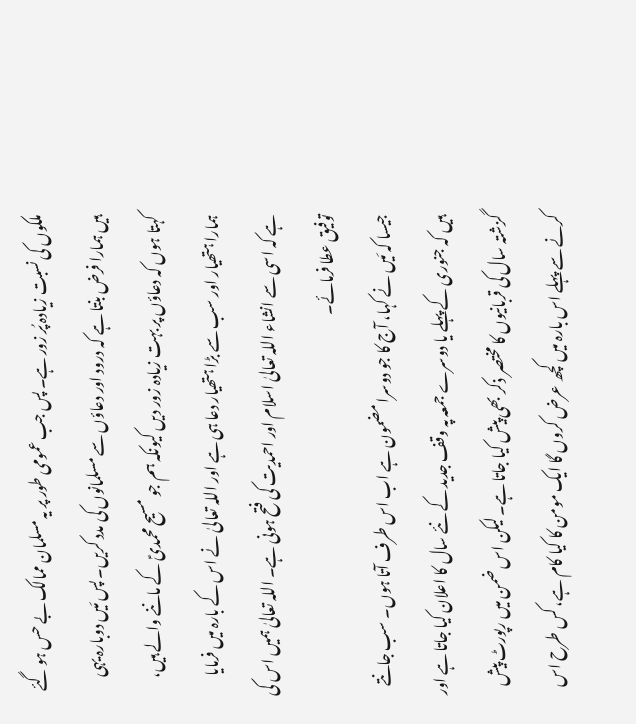ملکوں کی نسبت زیادہ پُر زور ہے۔ پس جب عمومی طور پر یہ مسلمان ممالک بے حس ہو گئے ہیں ہمارا فرض بنتا ہے کہ درود اور دعاؤں سے مسلمانوں کی مدد کریں۔ پس مَیں دوبارہ یہی کہتا ہوں کہ دعاؤں پر بہت زیادہ زور دیں کیونکہ ہم جو مسیح محمدیؑ کے ماننے والے ہیں، ہمارا ہتھیار اور سب سے بڑا ہتھیار دعا ہی ہے اور اللہ تعالیٰ نے اس کے بارہ میں فرمایا ہے کہ اسی سے انشاء اللہ تعالیٰ اسلام اور احمدیت کی فتح ہونی ہے۔ اللہ تعالیٰ ہمیں اس کی توفیق عطا فرمائے۔
جیسا کہ مَیں نے کہا، آج کا جو دوسرا مضمون ہے اب اس طرف آتا ہوں۔ سب جانتے ہیں کہ جنوری کے پہلے یا دوسرے جمعہ پہ وقف جدید کے نئے سال کا اعلان کیا جاتا ہے اور گزشتہ سال کی قربانیوں کا مختصر ذکر بھی پیش کیا جاتا ہے۔ لیکن اس ضمن میں رپورٹ پیش کرنے سے پہلے اس بارہ میں کچھ عرض کروں گا ایک مومن کا کیا کام ہے، کس طرح اس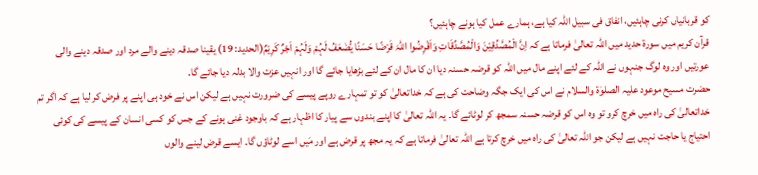کو قربانیاں کرنی چاہئیں، انفاق فی سبیل اللہ کیا ہے، ہمارے عمل کیا ہونے چاہئیں؟
قرآن کریم میں سورۃ حدید میں اللہ تعالیٰ فرماتا ہے کہ اِنَّ الْمُصَّدِّقِیْنَ وَالْمُصَّدِّقَاتِ وَاَقْرِضُوا اللّٰہَ قَرْضًا حَسَنًا یُّضٰعَفُ لَہُمْ وَلَہُمْ اَجْرٌ کَرِیْمٌ(الحدید: 19) یقینا صدقہ دینے والے مرد اور صدقہ دینے والی عورتیں اور وہ لوگ جنہوں نے اللہ کے لئے اپنے مال میں اللہ کو قرضہ حسنہ دیا ان کا مال ان کے لئے بڑھایا جائے گا اور انہیں عزت والا بدلہ دیا جائے گا۔
حضرت مسیح موعود علیہ الصلوٰۃ والسلام نے اس کی ایک جگہ وضاحت کی ہے کہ خداتعالیٰ کو تو تمہارے روپے پیسے کی ضرورت نہیں ہے لیکن اس نے خود ہی اپنے پر فرض کر لیا ہے کہ اگر تم خداتعالیٰ کی راہ میں خرچ کرو تو وہ اس کو قرضہ حسنہ سمجھ کر لوٹائے گا۔ یہ اللہ تعالیٰ کا اپنے بندوں سے پیار کا اظہار ہے کہ باوجود غنی ہونے کے جس کو کسی انسان کے پیسے کی کوئی احتیاج یا حاجت نہیں ہے لیکن جو اللہ تعالیٰ کی راہ میں خرچ کرتا ہے اللہ تعالیٰ فرماتا ہے کہ یہ مجھ پر قرض ہے اور مَیں اسے لوٹاؤں گا۔ ایسے قرض لینے والوں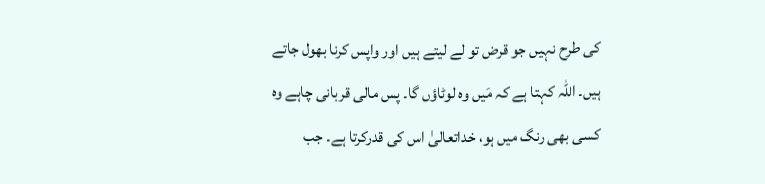کی طرح نہیں جو قرض تو لے لیتے ہیں اور واپس کرنا بھول جاتے ہیں۔ اللہ کہتا ہے کہ مَیں وہ لوٹاؤں گا۔ پس مالی قربانی چاہے وہ کسی بھی رنگ میں ہو، خداتعالیٰ اس کی قدرکرتا ہے۔ جب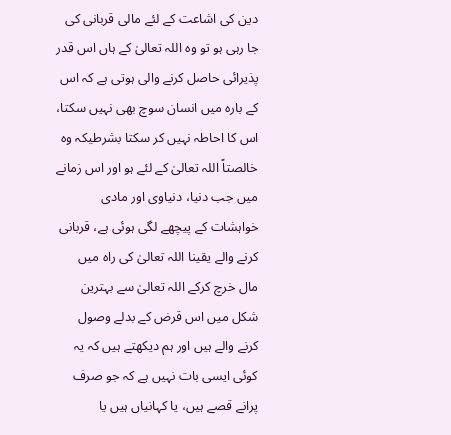دین کی اشاعت کے لئے مالی قربانی کی جا رہی ہو تو وہ اللہ تعالیٰ کے ہاں اس قدر پذیرائی حاصل کرنے والی ہوتی ہے کہ اس کے بارہ میں انسان سوچ بھی نہیں سکتا، اس کا احاطہ نہیں کر سکتا بشرطیکہ وہ خالصتاً اللہ تعالیٰ کے لئے ہو اور اس زمانے میں جب دنیا، دنیاوی اور مادی خواہشات کے پیچھے لگی ہوئی ہے، قربانی کرنے والے یقینا اللہ تعالیٰ کی راہ میں مال خرچ کرکے اللہ تعالیٰ سے بہترین شکل میں اس قرض کے بدلے وصول کرنے والے ہیں اور ہم دیکھتے ہیں کہ یہ کوئی ایسی بات نہیں ہے کہ جو صرف پرانے قصے ہیں، یا کہانیاں ہیں یا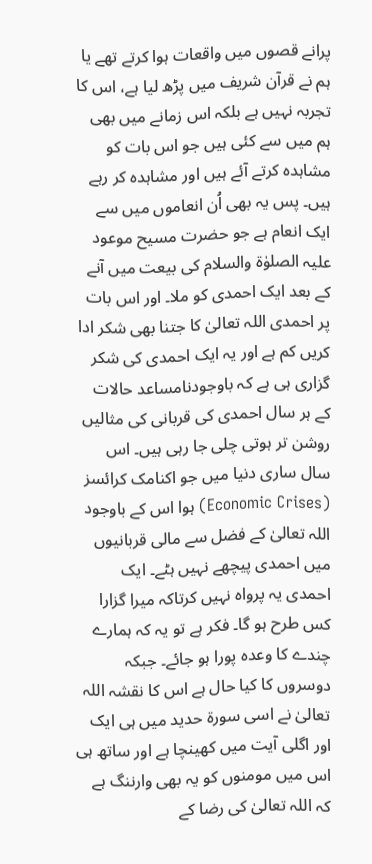پرانے قصوں میں واقعات ہوا کرتے تھے یا ہم نے قرآن شریف میں پڑھ لیا ہے، اس کا تجربہ نہیں ہے بلکہ اس زمانے میں بھی ہم میں سے کئی ہیں جو اس بات کو مشاہدہ کرتے آئے ہیں اور مشاہدہ کر رہے ہیں۔ پس یہ بھی اُن انعاموں میں سے ایک انعام ہے جو حضرت مسیح موعود علیہ الصلوٰۃ والسلام کی بیعت میں آنے کے بعد ایک احمدی کو ملا۔ اور اس بات پر احمدی اللہ تعالیٰ کا جتنا بھی شکر ادا کریں کم ہے اور یہ ایک احمدی کی شکر گزاری ہی ہے کہ باوجودنامساعد حالات کے ہر سال احمدی کی قربانی کی مثالیں روشن تر ہوتی چلی جا رہی ہیں۔ اس سال ساری دنیا میں جو اکنامک کرائسز (Economic Crises) ہوا اس کے باوجود اللہ تعالیٰ کے فضل سے مالی قربانیوں میں احمدی پیچھے نہیں ہٹے۔ ایک احمدی یہ پرواہ نہیں کرتاکہ میرا گزارا کس طرح ہو گا۔ فکر ہے تو یہ کہ ہمارے چندے کا وعدہ پورا ہو جائے۔ جبکہ دوسروں کا کیا حال ہے اس کا نقشہ اللہ تعالیٰ نے اسی سورۃ حدید میں ہی ایک اور اگلی آیت میں کھینچا ہے اور ساتھ ہی اس میں مومنوں کو یہ بھی وارننگ ہے کہ اللہ تعالیٰ کی رضا کے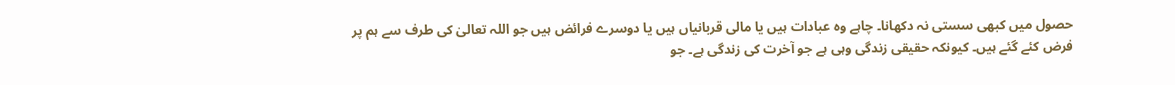حصول میں کبھی سستی نہ دکھانا۔ چاہے وہ عبادات ہیں یا مالی قربانیاں ہیں یا دوسرے فرائض ہیں جو اللہ تعالیٰ کی طرف سے ہم پر فرض کئے گئے ہیں۔ کیونکہ حقیقی زندگی وہی ہے جو آخرت کی زندگی ہے۔ جو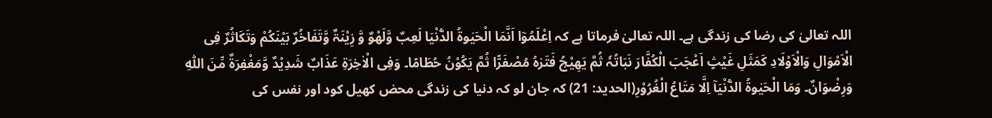اللہ تعالیٰ کی رضا کی زندگی ہے۔ اللہ تعالیٰ فرماتا ہے کہ اِعْلَمُوٓا اَنَّمَا الْحَیٰوۃُ الدُّنْیَا لَعِبٌ وَّلَھْوٌ وَّ زِیْنَۃٌ وَّتَفَاخُرٌ بَیْنَکُمْ وَتَکَاثُرٌ فِی الْاَمْوَالِ وَالْاَوْلَادِ کَمَثَلِ غَیْثٍ اَعْجَبَ الْکُفَّارَ نَبَاتُہٗ ثُمَّ یَھِیْجُ فَتَرٰہُ مُصْفَرًّا ثُمَّ یَکُوْنُ حُطَامًا۔ وَفِی الْاٰخِرَۃِ عَذَابٌ شَدِیْدٌ وَّمَغْفِرَۃٌ مِّنَ اللّٰہِ وَرِضْوَانٌ۔ وَمَا الْحَیٰوۃُ الدُّنْیَآ اِلَّا مَتَاعُ الْغُرُوْرِ(الحدید: 21) کہ جان لو کہ دنیا کی زندگی محض کھیل کود اور نفس کی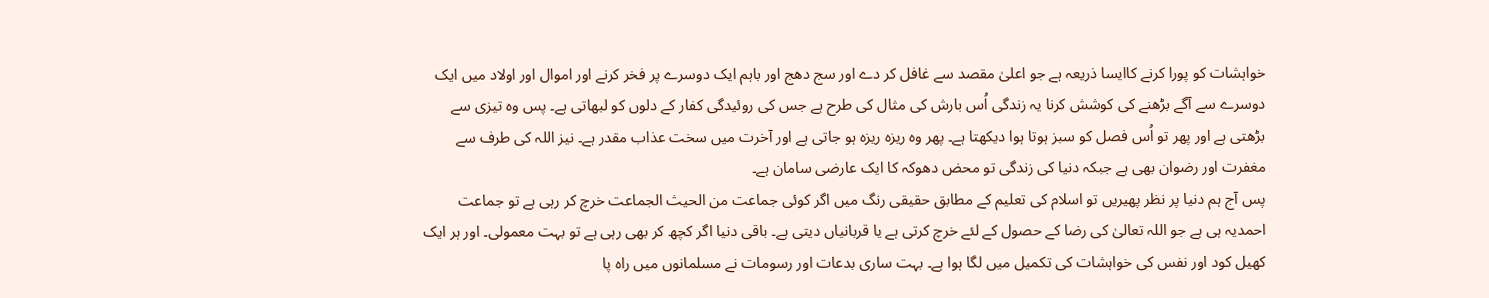خواہشات کو پورا کرنے کاایسا ذریعہ ہے جو اعلیٰ مقصد سے غافل کر دے اور سج دھج اور باہم ایک دوسرے پر فخر کرنے اور اموال اور اولاد میں ایک دوسرے سے آگے بڑھنے کی کوشش کرنا یہ زندگی اُس بارش کی مثال کی طرح ہے جس کی روئیدگی کفار کے دلوں کو لبھاتی ہے۔ پس وہ تیزی سے بڑھتی ہے اور پھر تو اُس فصل کو سبز ہوتا ہوا دیکھتا ہے۔ پھر وہ ریزہ ریزہ ہو جاتی ہے اور آخرت میں سخت عذاب مقدر ہے۔ نیز اللہ کی طرف سے مغفرت اور رضوان بھی ہے جبکہ دنیا کی زندگی تو محض دھوکہ کا ایک عارضی سامان ہے۔
پس آج ہم دنیا پر نظر پھیریں تو اسلام کی تعلیم کے مطابق حقیقی رنگ میں اگر کوئی جماعت من الحیث الجماعت خرچ کر رہی ہے تو جماعت احمدیہ ہی ہے جو اللہ تعالیٰ کی رضا کے حصول کے لئے خرچ کرتی ہے یا قربانیاں دیتی ہے۔ باقی دنیا اگر کچھ کر بھی رہی ہے تو بہت معمولی۔ اور ہر ایک کھیل کود اور نفس کی خواہشات کی تکمیل میں لگا ہوا ہے۔ بہت ساری بدعات اور رسومات نے مسلمانوں میں راہ پا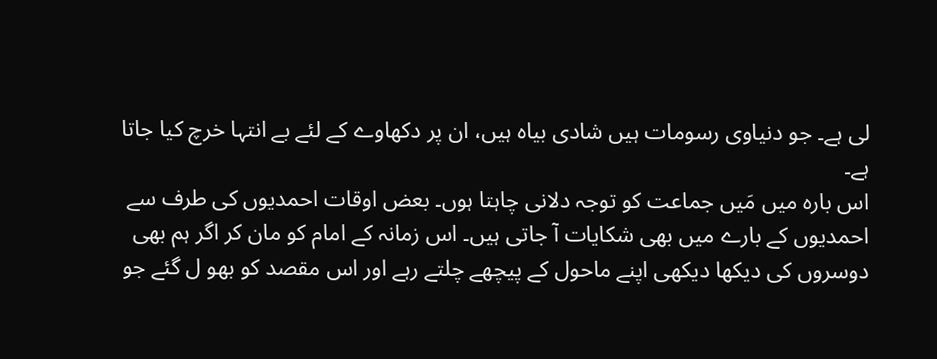لی ہے۔ جو دنیاوی رسومات ہیں شادی بیاہ ہیں، ان پر دکھاوے کے لئے بے انتہا خرچ کیا جاتا ہے۔
اس بارہ میں مَیں جماعت کو توجہ دلانی چاہتا ہوں۔ بعض اوقات احمدیوں کی طرف سے احمدیوں کے بارے میں بھی شکایات آ جاتی ہیں۔ اس زمانہ کے امام کو مان کر اگر ہم بھی دوسروں کی دیکھا دیکھی اپنے ماحول کے پیچھے چلتے رہے اور اس مقصد کو بھو ل گئے جو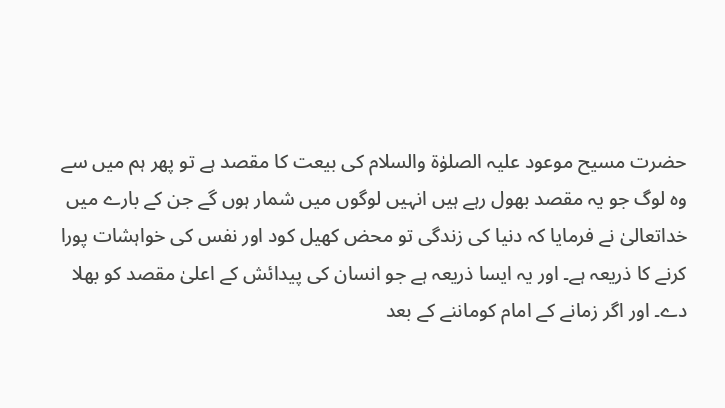حضرت مسیح موعود علیہ الصلوٰۃ والسلام کی بیعت کا مقصد ہے تو پھر ہم میں سے وہ لوگ جو یہ مقصد بھول رہے ہیں انہیں لوگوں میں شمار ہوں گے جن کے بارے میں خداتعالیٰ نے فرمایا کہ دنیا کی زندگی تو محض کھیل کود اور نفس کی خواہشات پورا کرنے کا ذریعہ ہے۔ اور یہ ایسا ذریعہ ہے جو انسان کی پیدائش کے اعلیٰ مقصد کو بھلا دے۔ اور اگر زمانے کے امام کوماننے کے بعد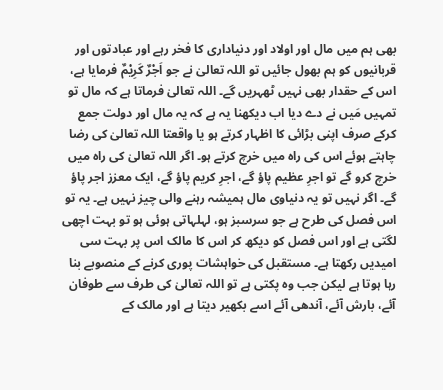بھی ہم میں مال اور اولاد اور دنیاداری کا فخر رہے اور عبادتوں اور قربانیوں کو ہم بھول جائیں تو اللہ تعالیٰ نے جو اَجْرٌ کَرِیْمٌ فرمایا ہے، اس کے حقدار بھی نہیں ٹھہریں گے۔ اللہ تعالیٰ فرماتا ہے کہ مال تو تمہیں مَیں نے دے دیا اب دیکھنا یہ ہے کہ یہ مال اور دولت جمع کرکے صرف اپنی بڑائی کا اظہار کرتے ہو یا واقعتا اللہ تعالیٰ کی رضا چاہتے ہوئے اس کی راہ میں خرچ کرتے ہو۔ اگر اللہ تعالیٰ کی راہ میں خرچ کرو گے تو اجرِ عظیم پاؤ گے، اجرِ کریم پاؤ گے، ایک معزز اجر پاؤ گے۔ اگر نہیں تو یہ دنیاوی مال ہمیشہ رہنے والی چیز نہیں ہے۔ یہ تو اس فصل کی طرح ہے جو سرسبز ہو، لہلہاتی ہوئی ہو تو بہت اچھی لگتی ہے اور اس فصل کو دیکھ کر اس کا مالک اس پر بہت سی امیدیں رکھتا ہے۔ مستقبل کی خواہشات پوری کرنے کے منصوبے بنا رہا ہوتا ہے لیکن جب وہ پکتی ہے تو اللہ تعالیٰ کی طرف سے طوفان آئے، بارش آئے، آندھی آئے اسے بکھیر دیتا ہے اور مالک کے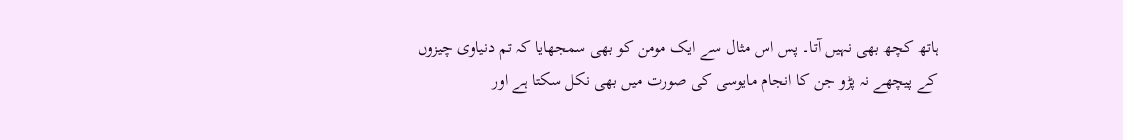ہاتھ کچھ بھی نہیں آتا۔ پس اس مثال سے ایک مومن کو بھی سمجھایا کہ تم دنیاوی چیزوں کے پیچھے نہ پڑو جن کا انجام مایوسی کی صورت میں بھی نکل سکتا ہے اور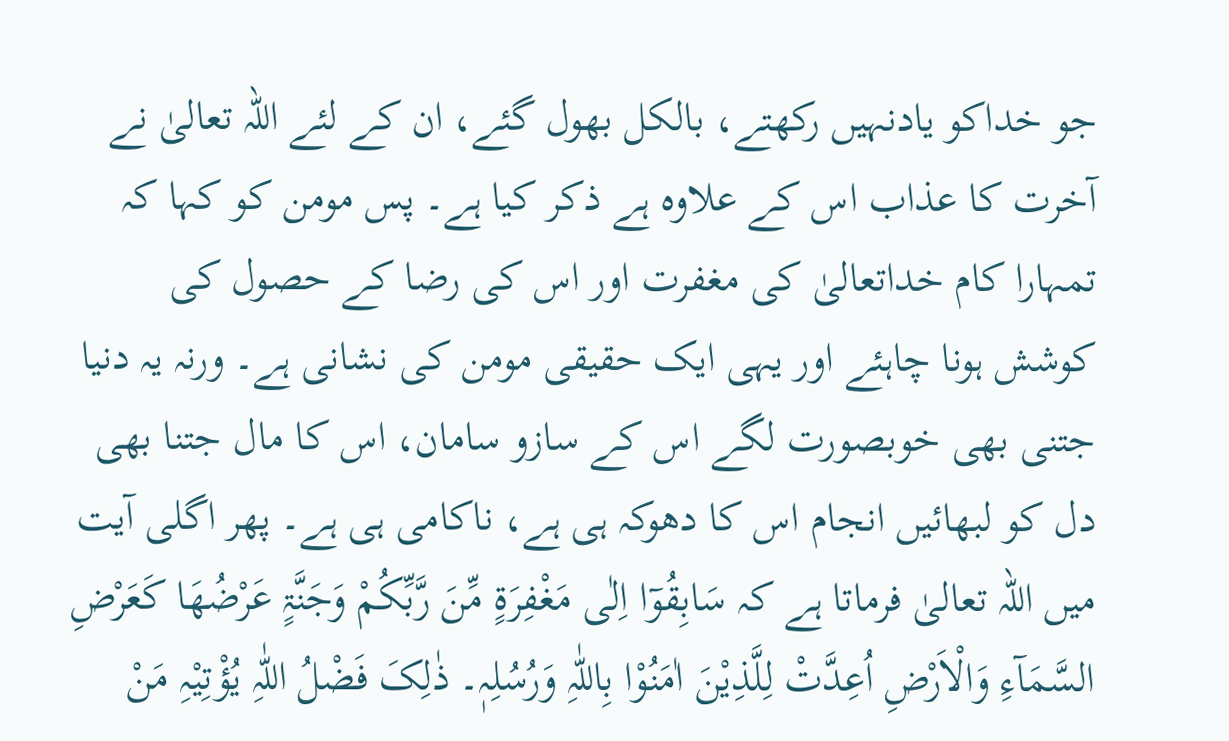جو خداکو یادنہیں رکھتے، بالکل بھول گئے، ان کے لئے اللہ تعالیٰ نے آخرت کا عذاب اس کے علاوہ ہے ذکر کیا ہے۔ پس مومن کو کہا کہ تمہارا کام خداتعالیٰ کی مغفرت اور اس کی رضا کے حصول کی کوشش ہونا چاہئے اور یہی ایک حقیقی مومن کی نشانی ہے۔ ورنہ یہ دنیا جتنی بھی خوبصورت لگے اس کے سازو سامان، اس کا مال جتنا بھی دل کو لبھائیں انجام اس کا دھوکہ ہی ہے، ناکامی ہی ہے۔ پھر اگلی آیت میں اللہ تعالیٰ فرماتا ہے کہ سَابِقُوٓا اِلٰی مَغْفِرَۃٍ مِّنَ رَّبِّکُمْ وَجَنَّۃٍ عَرْضُھَا کَعَرْضِ السَّمَآءِ وَالْاَرْضِ اُعِدَّتْ لِلَّذِیْنَ اٰمَنُوْا بِاللّٰہِ وَرُسُلِہٖ۔ ذٰلِکَ فَضْلُ اللّٰہِ یُؤْتِیْہِ مَنْ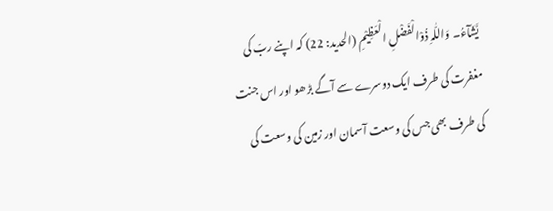یَّشَآءُ۔ وَاللّٰہِ ذُوْالْفَضْلِ الْعَظِیْمِ (الحدید: 22) کہ اپنے ربّ کی مغفرت کی طرف ایک دوسرے سے آگے بڑھو اور اس جنت کی طرف بھی جس کی وسعت آسمان اور زمین کی وسعت کی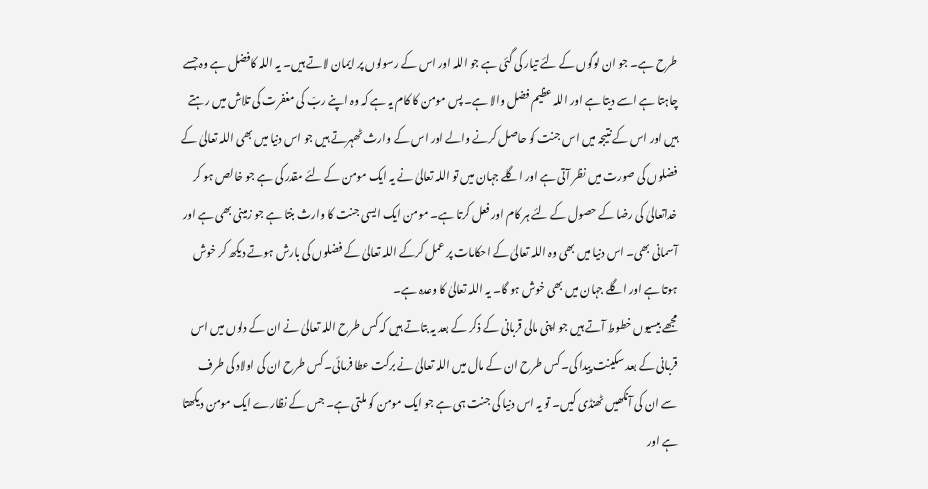طرح ہے۔ جو ان لوگوں کے لئے تیار کی گئی ہے جو اللہ اور اس کے رسولوں پر ایمان لاتے ہیں۔ یہ اللہ کافضل ہے وہ جسے چاہتا ہے اسے دیتا ہے اور اللہ عظیم فضل والا ہے۔ پس مومن کا کام یہ ہے کہ وہ اپنے ربّ کی مغفرت کی تلاش میں رہتے ہیں اور اس کے نتیجہ میں اس جنت کو حاصل کرنے والے اور اس کے وارث ٹھہرتے ہیں جو اس دنیا میں بھی اللہ تعالیٰ کے فضلوں کی صورت میں نظر آتی ہے اور اگلے جہان میں تو اللہ تعالیٰ نے یہ ایک مومن کے لئے مقدر کی ہے جو خالص ہو کر خداتعالیٰ کی رضا کے حصول کے لئے ہر کام اور فعل کرتا ہے۔ مومن ایک ایسی جنت کا وارث بنتا ہے جو زمینی بھی ہے اور آسمانی بھی۔ اس دنیا میں بھی وہ اللہ تعالیٰ کے احکامات پر عمل کرکے اللہ تعالیٰ کے فضلوں کی بارش ہوتے دیکھ کر خوش ہوتا ہے اور اگلے جہان میں بھی خوش ہو گا۔ یہ اللہ تعالیٰ کا وعدہ ہے۔
مجھے بیسیوں خطوط آتے ہیں جو اپنی مالی قربانی کے ذکر کے بعد یہ بتاتے ہیں کہ کس طرح اللہ تعالیٰ نے ان کے دلوں میں اس قربانی کے بعد سکینت پیدا کی۔ کس طرح ان کے مال میں اللہ تعالیٰ نے برکت عطا فرمائی۔ کس طرح ان کی اولاد کی طرف سے ان کی آنکھیں ٹھنڈی کیں۔ تو یہ اس دنیا کی جنت ہی ہے جو ایک مومن کو ملتی ہے۔ جس کے نظارے ایک مومن دیکھتا ہے اور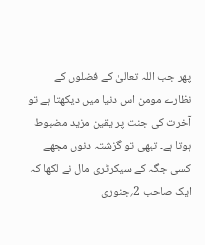پھر جب اللہ تعالیٰ کے فضلوں کے نظارے مومن اس دنیا میں دیکھتا ہے تو آخرت کی جنت پر یقین مزید مضبوط ہوتا ہے۔ تبھی تو گزشتہ دنوں مجھے کسی جگہ کے سیکرٹری مال نے لکھا کہ ایک صاحب 2؍جنوری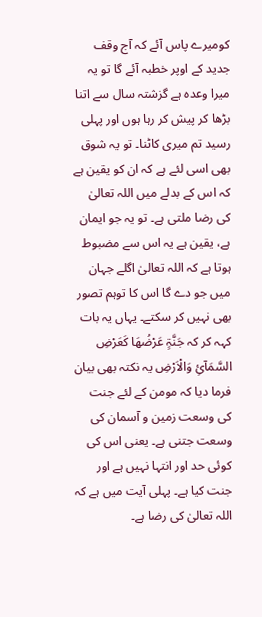کومیرے پاس آئے کہ آج وقف جدید کے اوپر خطبہ آئے گا تو یہ میرا وعدہ ہے گزشتہ سال سے اتنا بڑھا کر پیش کر رہا ہوں اور پہلی رسید تم میری کاٹنا۔ تو یہ شوق بھی اسی لئے ہے کہ ان کو یقین ہے کہ اس کے بدلے میں اللہ تعالیٰ کی رضا ملتی ہے۔ تو یہ جو ایمان ہے، یقین ہے یہ اس سے مضبوط ہوتا ہے کہ اللہ تعالیٰ اگلے جہان میں جو دے گا اس کا توہم تصور بھی نہیں کر سکتے۔ یہاں یہ بات کہہ کر کہ جَنَّۃٍ عَرْضُھَا کَعَرْضِ السَّمَآئِ وَالْاَرْضِ یہ نکتہ بھی بیان فرما دیا کہ مومن کے لئے جنت کی وسعت زمین و آسمان کی وسعت جتنی ہے۔ یعنی اس کی کوئی حد اور انتہا نہیں ہے اور جنت کیا ہے۔ پہلی آیت میں ہے کہ اللہ تعالیٰ کی رضا ہے۔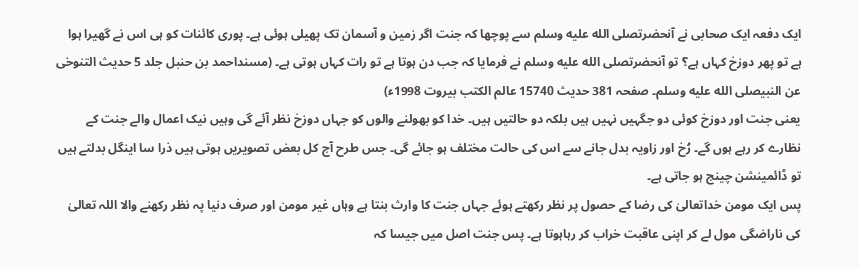ایک دفعہ ایک صحابی نے آنحضرتصلى الله عليه وسلم سے پوچھا کہ جنت اگر زمین و آسمان تک پھیلی ہوئی ہے۔ پوری کائنات کو ہی اس نے گھیرا ہوا ہے تو پھر دوزخ کہاں ہے؟ تو آنحضرتصلى الله عليه وسلم نے فرمایا کہ جب دن ہوتا ہے تو رات کہاں ہوتی ہے۔ (مسنداحمد بن حنبل جلد 5 حدیث التنوخی عن النبیصلى الله عليه وسلم۔ صفحہ 381 حدیث 15740 عالم الکتب بیروت 1998ء)
یعنی جنت اور دوزخ کوئی دو جگہیں نہیں ہیں بلکہ دو حالتیں ہیں۔ خدا کو بھولنے والوں کو جہاں دوزخ نظر آئے گی وہیں نیک اعمال والے جنت کے نظارے کر رہے ہوں گے۔ رُخ اور زاویہ بدل جانے سے اس کی حالت مختلف ہو جائے گی۔ جس طرح آج کل بعض تصویریں ہوتی ہیں ذرا سا اینگل بدلتے ہیں تو ڈائمینشن چینج ہو جاتی ہے۔
پس ایک مومن خداتعالیٰ کی رضا کے حصول پر نظر رکھتے ہوئے جہاں جنت کا وارث بنتا ہے وہاں غیر مومن اور صرف دنیا پہ نظر رکھنے والا اللہ تعالیٰ کی ناراضگی مول لے کر اپنی عاقبت خراب کر رہاہوتا ہے۔ پس جنت اصل میں جیسا کہ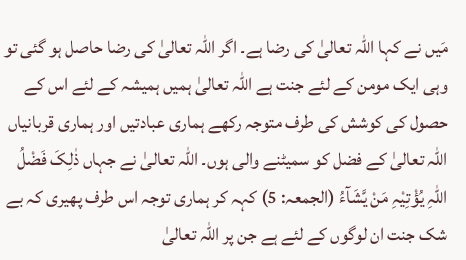مَیں نے کہا اللہ تعالیٰ کی رضا ہے۔ اگر اللہ تعالیٰ کی رضا حاصل ہو گئی تو وہی ایک مومن کے لئے جنت ہے اللہ تعالیٰ ہمیں ہمیشہ کے لئے اس کے حصول کی کوشش کی طرف متوجہ رکھے ہماری عبادتیں اور ہماری قربانیاں اللہ تعالیٰ کے فضل کو سمیٹنے والی ہوں۔ اللہ تعالیٰ نے جہاں ذٰلِکَ فَضْلُ اللّٰہِ یُؤْتِیْہِ مَنْ یَّشَآءُ (الجمعہ: 5) کہہ کر ہماری توجہ اس طرف پھیری کہ بے شک جنت ان لوگوں کے لئے ہے جن پر اللہ تعالیٰ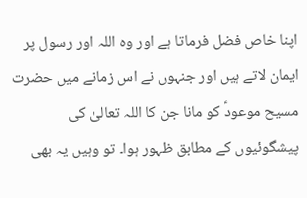اپنا خاص فضل فرماتا ہے اور وہ اللہ اور رسول پر ایمان لاتے ہیں اور جنہوں نے اس زمانے میں حضرت مسیح موعودؑ کو مانا جن کا اللہ تعالیٰ کی پیشگوئیوں کے مطابق ظہور ہوا۔ تو وہیں یہ بھی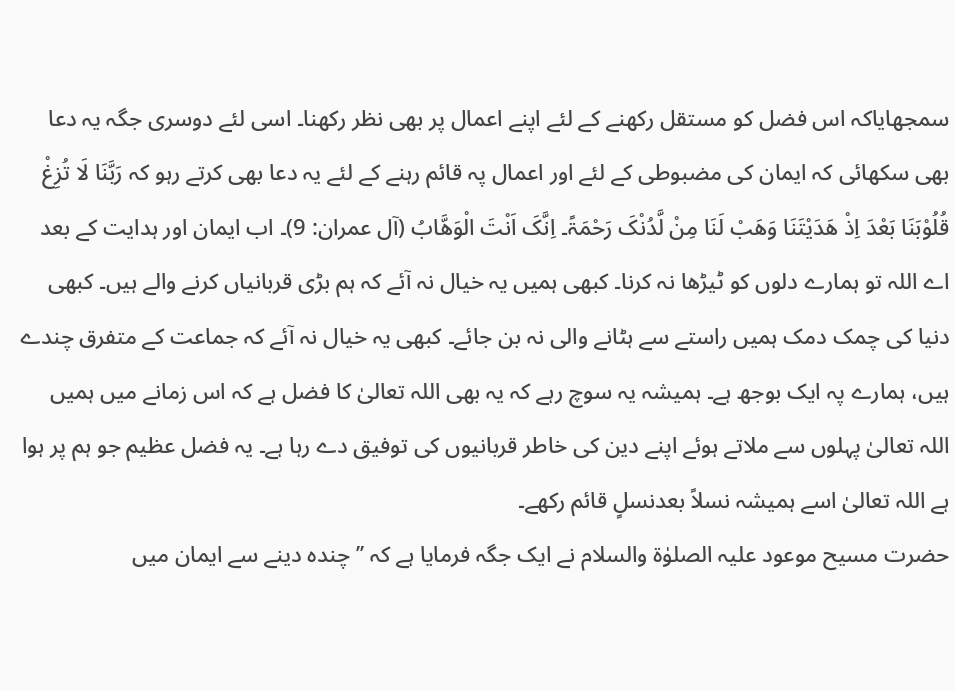سمجھایاکہ اس فضل کو مستقل رکھنے کے لئے اپنے اعمال پر بھی نظر رکھنا۔ اسی لئے دوسری جگہ یہ دعا بھی سکھائی کہ ایمان کی مضبوطی کے لئے اور اعمال پہ قائم رہنے کے لئے یہ دعا بھی کرتے رہو کہ رَبَّنَا لَا تُزِغْ قُلُوْبَنَا بَعْدَ اِذْ ھَدَیْتَنَا وَھَبْ لَنَا مِنْ لَّدُنْکَ رَحْمَۃً۔ اِنَّکَ اَنْتَ الْوَھَّابُ (آل عمران: 9)۔ اب ایمان اور ہدایت کے بعد اے اللہ تو ہمارے دلوں کو ٹیڑھا نہ کرنا۔ کبھی ہمیں یہ خیال نہ آئے کہ ہم بڑی قربانیاں کرنے والے ہیں۔ کبھی دنیا کی چمک دمک ہمیں راستے سے ہٹانے والی نہ بن جائے۔ کبھی یہ خیال نہ آئے کہ جماعت کے متفرق چندے ہیں، ہمارے پہ ایک بوجھ ہے۔ ہمیشہ یہ سوچ رہے کہ یہ بھی اللہ تعالیٰ کا فضل ہے کہ اس زمانے میں ہمیں اللہ تعالیٰ پہلوں سے ملاتے ہوئے اپنے دین کی خاطر قربانیوں کی توفیق دے رہا ہے۔ یہ فضل عظیم جو ہم پر ہوا ہے اللہ تعالیٰ اسے ہمیشہ نسلاً بعدنسلٍ قائم رکھے۔
حضرت مسیح موعود علیہ الصلوٰۃ والسلام نے ایک جگہ فرمایا ہے کہ ’’چندہ دینے سے ایمان میں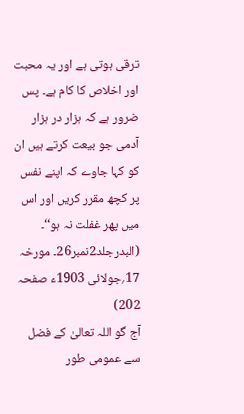ترقی ہوتی ہے اور یہ محبت اور اخلاص کا کام ہے۔ پس ضرور ہے کہ ہزار در ہزار آدمی جو بیعت کرتے ہیں ان کو کہا جاوے کہ اپنے نفس پر کچھ مقرر کریں اور اس میں پھر غفلت نہ ہو‘‘۔ (البدرجلد2نمبر26۔ مورخہ 17؍جولائی 1903ء صفحہ 202)
آج گو اللہ تعالیٰ کے فضل سے عمومی طور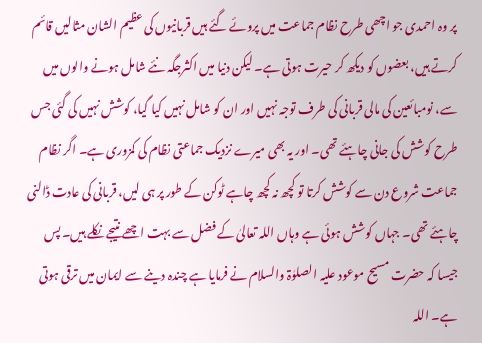پر وہ احمدی جو اچھی طرح نظام جماعت میں پروئے گئے ہیں قربانیوں کی عظیم الشان مثالیں قائم کرتے ہیں، بعضوں کو دیکھ کر حیرت ہوتی ہے۔ لیکن دنیا میں اکثرجگہ نئے شامل ہونے والوں میں سے، نومبائعین کی مالی قربانی کی طرف توجہ نہیں اور ان کو شامل نہیں کیا گیا، کوشش نہیں کی گئی جس طرح کوشش کی جانی چاہئے تھی۔ اور یہ بھی میرے نزدیک جماعتی نظام کی کمزوری ہے۔ اگر نظام جماعت شروع دن سے کوشش کرتا تو کچھ نہ کچھ چاہے ٹوکن کے طور پر ہی لیں، قربانی کی عادت ڈالنی چاہئے تھی۔ جہاں کوشش ہوئی ہے وہاں اللہ تعالیٰ کے فضل سے بہت اچھے نتیجے نکلے ہیں۔ پس جیسا کہ حضرت مسیح موعود علیہ الصلوٰۃ والسلام نے فرمایا ہے چندہ دینے سے ایمان میں ترقی ہوتی ہے۔ اللہ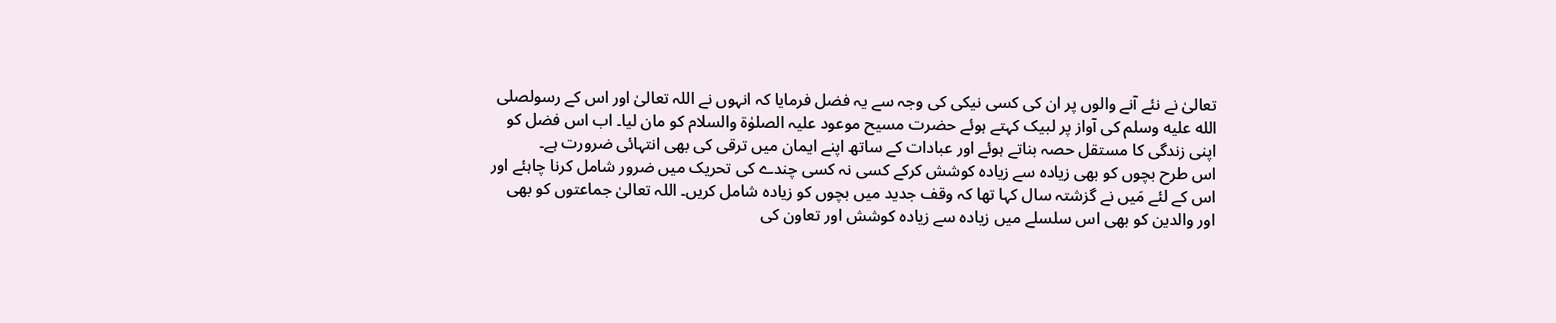تعالیٰ نے نئے آنے والوں پر ان کی کسی نیکی کی وجہ سے یہ فضل فرمایا کہ انہوں نے اللہ تعالیٰ اور اس کے رسولصلى الله عليه وسلم کی آواز پر لبیک کہتے ہوئے حضرت مسیح موعود علیہ الصلوٰۃ والسلام کو مان لیا۔ اب اس فضل کو اپنی زندگی کا مستقل حصہ بناتے ہوئے اور عبادات کے ساتھ اپنے ایمان میں ترقی کی بھی انتہائی ضرورت ہے۔
اس طرح بچوں کو بھی زیادہ سے زیادہ کوشش کرکے کسی نہ کسی چندے کی تحریک میں ضرور شامل کرنا چاہئے اور اس کے لئے مَیں نے گزشتہ سال کہا تھا کہ وقف جدید میں بچوں کو زیادہ شامل کریں۔ اللہ تعالیٰ جماعتوں کو بھی اور والدین کو بھی اس سلسلے میں زیادہ سے زیادہ کوشش اور تعاون کی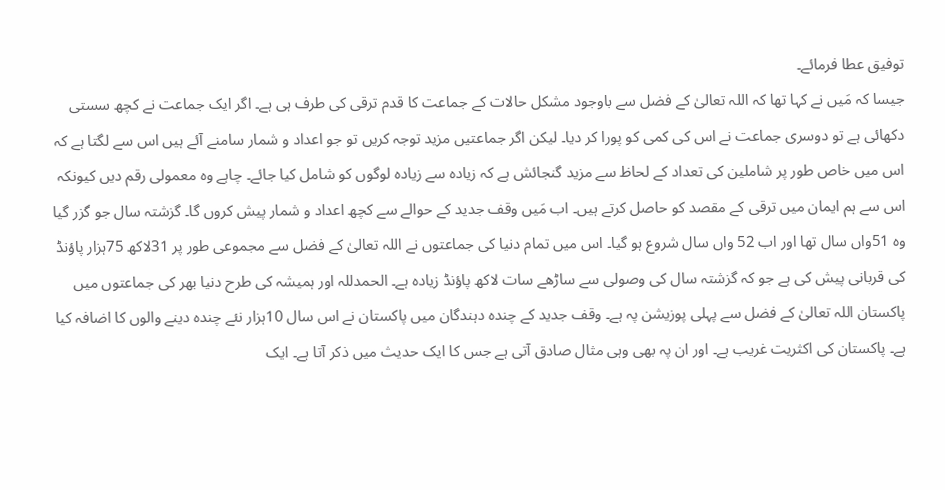توفیق عطا فرمائے۔
جیسا کہ مَیں نے کہا تھا کہ اللہ تعالیٰ کے فضل سے باوجود مشکل حالات کے جماعت کا قدم ترقی کی طرف ہی ہے۔ اگر ایک جماعت نے کچھ سستی دکھائی ہے تو دوسری جماعت نے اس کی کمی کو پورا کر دیا۔ لیکن اگر جماعتیں مزید توجہ کریں تو جو اعداد و شمار سامنے آئے ہیں اس سے لگتا ہے کہ اس میں خاص طور پر شاملین کی تعداد کے لحاظ سے مزید گنجائش ہے کہ زیادہ سے زیادہ لوگوں کو شامل کیا جائے۔ چاہے وہ معمولی رقم دیں کیونکہ اس سے ہم ایمان میں ترقی کے مقصد کو حاصل کرتے ہیں۔ اب مَیں وقف جدید کے حوالے سے کچھ اعداد و شمار پیش کروں گا۔ گزشتہ سال جو گزر گیا وہ 51واں سال تھا اور اب 52 واں سال شروع ہو گیا۔ اس میں تمام دنیا کی جماعتوں نے اللہ تعالیٰ کے فضل سے مجموعی طور پر 31لاکھ 75ہزار پاؤنڈ کی قربانی پیش کی ہے جو کہ گزشتہ سال کی وصولی سے ساڑھے سات لاکھ پاؤنڈ زیادہ ہے۔ الحمدللہ اور ہمیشہ کی طرح دنیا بھر کی جماعتوں میں پاکستان اللہ تعالیٰ کے فضل سے پہلی پوزیشن پہ ہے۔ وقف جدید کے چندہ دہندگان میں پاکستان نے اس سال 10ہزار نئے چندہ دینے والوں کا اضافہ کیا ہے۔ پاکستان کی اکثریت غریب ہے۔ اور ان پہ بھی وہی مثال صادق آتی ہے جس کا ایک حدیث میں ذکر آتا ہے۔ ایک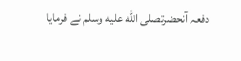دفعہ آنحضرتصلى الله عليه وسلم نے فرمایا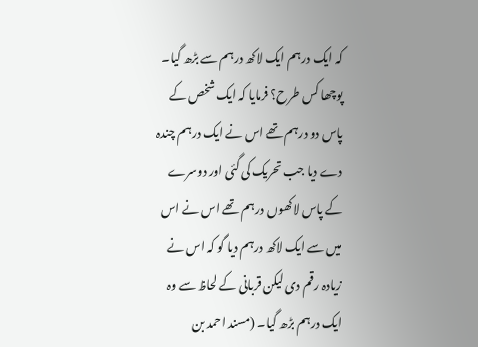کہ ایک درہم ایک لاکھ درہم سے بڑھ گیا۔ پوچھا کس طرح؟ فرمایا کہ ایک شخص کے پاس دو درہم تھے اس نے ایک درہم چندہ دے دیا جب تحریک کی گئی اور دوسرے کے پاس لاکھوں درہم تھے اس نے اس میں سے ایک لاکھ درہم دیا گو کہ اس نے زیادہ رقم دی لیکن قربانی کے لحاظ سے وہ ایک درہم بڑھ گیا۔ (مسند احمد بن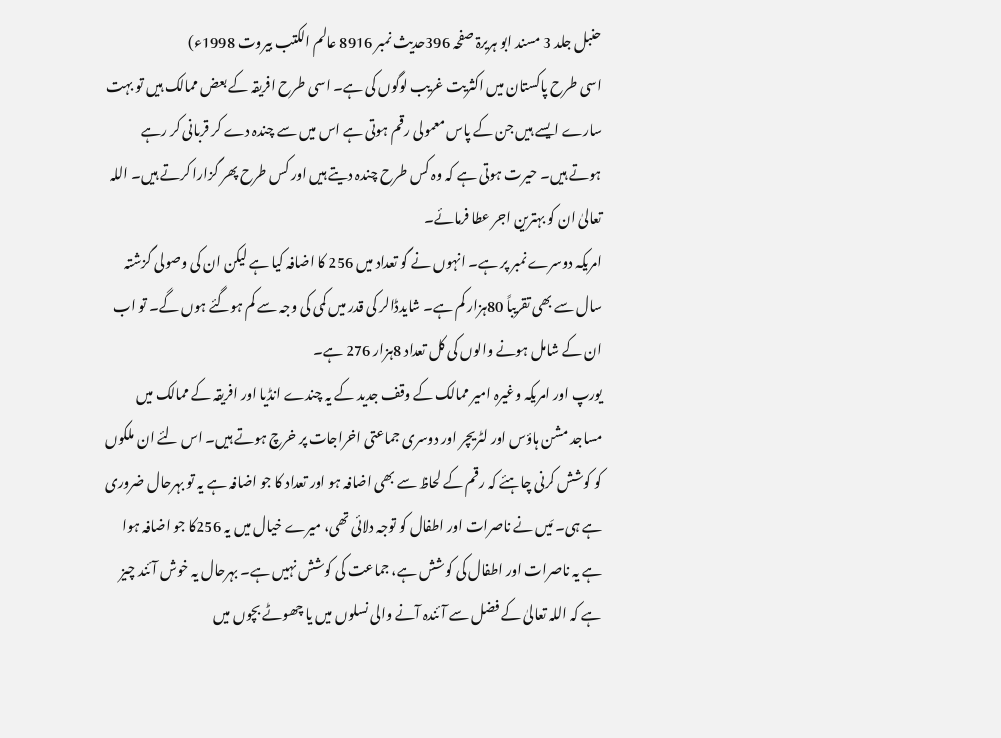حنبل جلد 3 مسند ابو ہریرۃ صفحہ 396حدیث نمبر 8916 عالم الکتب بیروت 1998ء)
اسی طرح پاکستان میں اکثریت غریب لوگوں کی ہے۔ اسی طرح افریقہ کے بعض ممالک ہیں تو بہت سارے ایسے ہیں جن کے پاس معمولی رقم ہوتی ہے اس میں سے چندہ دے کر قربانی کر رہے ہوتے ہیں۔ حیرت ہوتی ہے کہ وہ کس طرح چندہ دیتے ہیں اور کس طرح پھر گزارا کرتے ہیں۔ اللہ تعالیٰ ان کو بہترین اجر عطا فرمائے۔
امریکہ دوسرے نمبر پر ہے۔ انہوں نے گو تعداد میں 256 کا اضافہ کیا ہے لیکن ان کی وصولی گزشتہ سال سے بھی تقریباً 80ہزار کم ہے۔ شایدڈالر کی قدر میں کمی کی وجہ سے کم ہوگئے ہوں گے۔ تو اب ان کے شامل ہونے والوں کی کل تعداد 8ہزار 276 ہے۔
یورپ اور امریکہ وغیرہ امیر ممالک کے وقف جدید کے یہ چندے انڈیا اور افریقہ کے ممالک میں مساجد مشن ہاؤس اور لٹریچر اور دوسری جماعتی اخراجات پر خرچ ہوتے ہیں۔ اس لئے ان ملکوں کو کوشش کرنی چاہئے کہ رقم کے لحاظ سے بھی اضافہ ہو اور تعداد کا جو اضافہ ہے یہ تو بہرحال ضروری ہے ہی۔ مَیں نے ناصرات اور اطفال کو توجہ دلائی تھی، میرے خیال میں یہ 256کا جو اضافہ ہوا ہے یہ ناصرات اور اطفال کی کوشش ہے، جماعت کی کوشش نہیں ہے۔ بہرحال یہ خوش آئند چیز ہے کہ اللہ تعالیٰ کے فضل سے آئندہ آنے والی نسلوں میں یا چھوٹے بچوں میں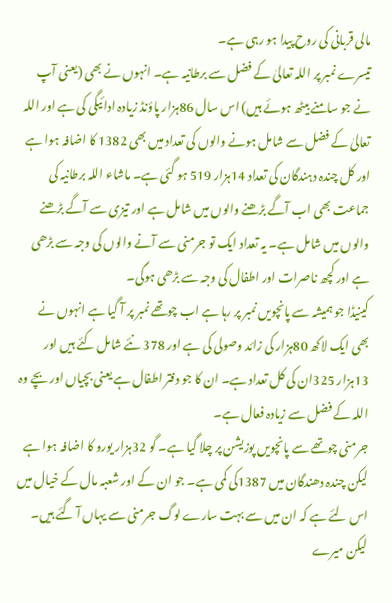مالی قربانی کی روح پیدا ہو رہی ہے۔
تیسرے نمبر پر اللہ تعالیٰ کے فضل سے برطانیہ ہے۔ انہوں نے بھی (یعنی آپ نے جو سامنے بیٹھ ہوئے ہیں) اس سال 86ہزار پاؤنڈ زیادہ ادائیگی کی ہے اور اللہ تعالیٰ کے فضل سے شامل ہونے والوں کی تعداد میں بھی 1382 کا اضافہ ہوا ہے اور کل چندہ دہندگان کی تعداد 14ہزار 519 ہو گئی ہے۔ ماشاء اللہ برطانیہ کی جماعت بھی اب آگے بڑھنے والوں میں شامل ہے اور تیزی سے آگے بڑھنے والوں میں شامل ہے۔ یہ تعداد ایک تو جرمنی سے آنے والوں کی وجہ سے بڑھی ہے اور کچھ ناصرات اور اطفال کی وجہ سے بڑھی ہوگی۔
کینیڈا جو ہمیشہ سے پانچویں نمبر پر رہا ہے اب چوتھے نمبر پر آ گیا ہے انہوں نے بھی ایک لاکھ 80ہزار کی زائد وصولی کی ہے اور 378 نئے شامل کئے ہیں اور 13ہزار 325ان کی کل تعداد ہے۔ ان کا جو دفتر اطفال ہے یعنی بچیاں اور بچے وہ اللہ کے فضل سے زیادہ فعال ہے۔
جرمنی چوتھے سے پانچویں پوزیشن پر چلا گیا ہے۔ گو 32ہزار یورو کا اضافہ ہوا ہے لیکن چندہ دھندگان میں 1387کی کمی ہے۔ جو ان کے اور شعبہ مال کے خیال میں اس لئے ہے کہ ان میں سے بہت سارے لوگ جرمنی سے یہاں آ گئے ہیں۔ لیکن میرے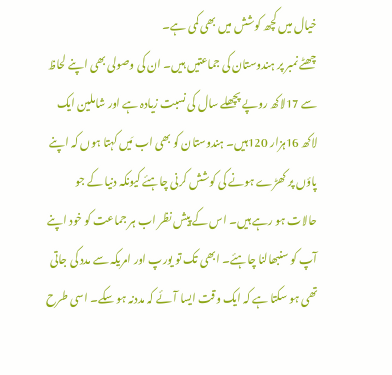خیال میں کچھ کوشش میں بھی کمی ہے۔
چھٹے نمبر پر ہندوستان کی جماعتیں ہیں۔ ان کی وصولی بھی اپنے لحاظ سے 17لاکھ روپے پچھلے سال کی نسبت زیادہ ہے اور شاملین ایک لاکھ 16ہزار 120ہیں۔ ہندوستان کو بھی اب مَیں کہتا ہوں کہ اپنے پاؤں پر کھڑے ہونے کی کوشش کرنی چاہئے کیونکہ دنیا کے جو حالات ہو رہے ہیں۔ اس کے پیش نظر اب ہر جماعت کو خود اپنے آپ کو سنبھالنا چاہئے۔ ابھی تک تو یورپ اور امریکہ سے مدد کی جاتی تھی ہو سکتا ہے کہ ایک وقت ایسا آئے کہ مددنہ ہو سکے۔ اسی طرح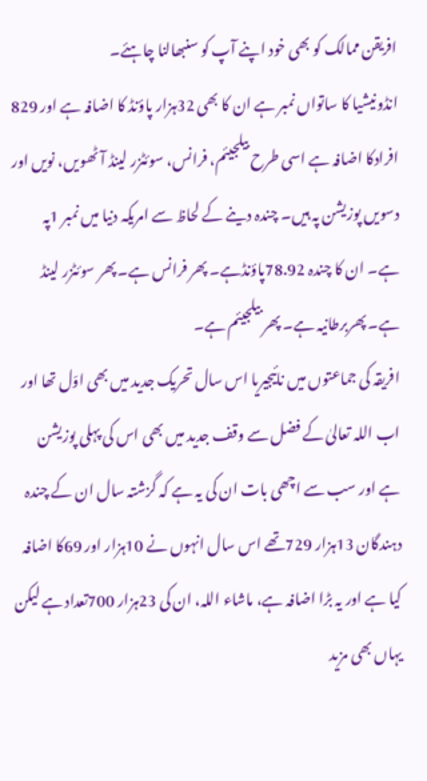افریقن ممالک کو بھی خود اپنے آپ کو سنبھالنا چاہئے۔
انڈونیشیا کا ساتواں نمبر ہے ان کا بھی 32ہزار پاؤنڈ کا اضافہ ہے اور 829 افرادکا اضافہ ہے اسی طرح بیلجیئم، فرانس، سوئٹزر لینڈ آٹھویں، نویں اور دسویں پوزیشن پہ ہیں۔ چندہ دینے کے لحاظ سے امریکہ دنیا میں نمبر 1پہ ہے۔ ان کا چندہ 78.92پاؤنڈہے۔ پھر فرانس ہے۔ پھر سوئٹزر لینڈ ہے۔ پھربرطانیہ ہے۔ پھر بیلجیئم ہے۔
افریقہ کی جماعتوں میں نائیجیریا اس سال تحریک جدید میں بھی اوّل تھا اور اب اللہ تعالیٰ کے فضل سے وقف جدید میں بھی اس کی پہلی پوزیشن ہے اور سب سے اچھی بات ان کی یہ ہے کہ گزشتہ سال ان کے چندہ دہندگان 13ہزار 729تھے اس سال انہوں نے 10ہزار اور 69کا اضافہ کیا ہے اور یہ بڑا اضافہ ہے، ماشاء اللہ، ان کی 23ہزار 700تعداد ہے لیکن یہاں بھی مزید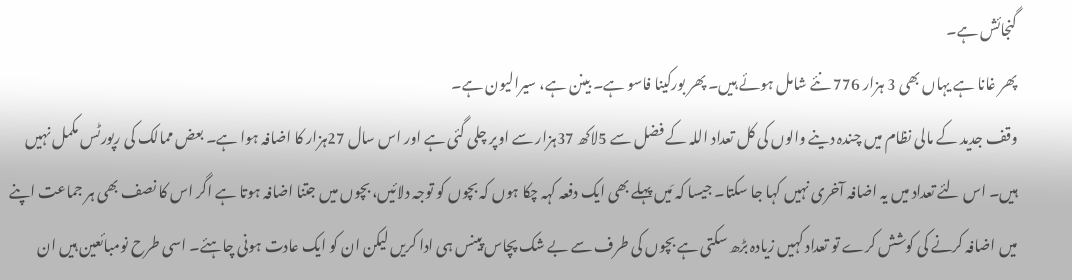گنجائش ہے۔
پھر غانا ہے یہاں بھی 3 ہزار 776 نئے شامل ہوئے ہیں۔ پھر بورکینا فاسو ہے۔ بینن ہے، سیرالیون ہے۔
وقف جدید کے مالی نظام میں چندہ دینے والوں کی کل تعداد اللہ کے فضل سے 5لاکھ 37ہزار سے اوپر چلی گئی ہے اور اس سال 27ہزار کا اضافہ ہوا ہے۔ بعض ممالک کی رپورٹس مکمل نہیں ہیں۔ اس لئے تعداد میں یہ اضافہ آخری نہیں کہا جا سکتا۔ جیسا کہ مَیں پہلے بھی ایک دفعہ کہہ چکا ہوں کہ بچوں کو توجہ دلائیں، بچوں میں جتنا اضافہ ہوتا ہے اگر اس کا نصف بھی ہر جماعت اپنے میں اضافہ کرنے کی کوشش کرے تو تعداد کہیں زیادہ بڑھ سکتی ہے بچوں کی طرف سے بے شک پچاس پینس ہی ادا کریں لیکن ان کو ایک عادت ہونی چاہئے۔ اسی طرح نومبائعین ہیں ان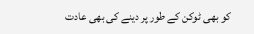کو بھی ٹوکن کے طور پر دینے کی بھی عادت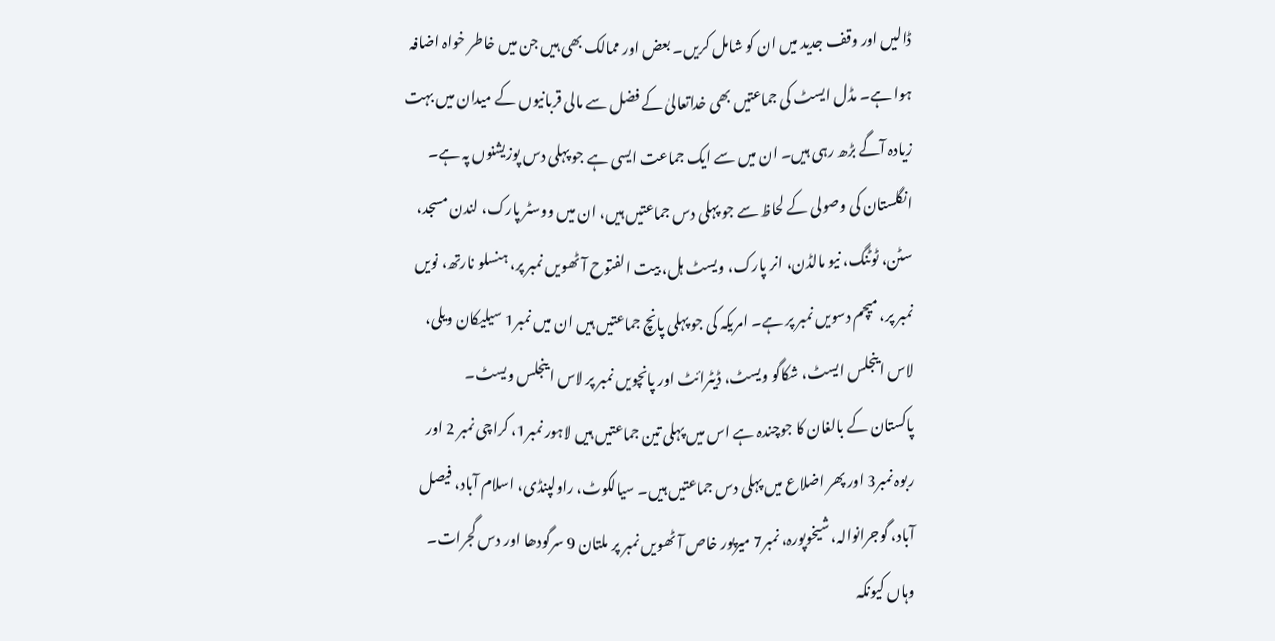ڈالیں اور وقف جدید میں ان کو شامل کریں۔ بعض اور ممالک بھی ہیں جن میں خاطر خواہ اضافہ ہوا ہے۔ مڈل ایسٹ کی جماعتیں بھی خداتعالیٰ کے فضل سے مالی قربانیوں کے میدان میں بہت زیادہ آگے بڑھ رہی ہیں۔ ان میں سے ایک جماعت ایسی ہے جو پہلی دس پوزیشنوں پہ ہے۔
انگلستان کی وصولی کے لحاظ سے جو پہلی دس جماعتیں ہیں، ان میں ووسٹر پارک، لندن مسجد، سٹن، ٹوٹنگ، نیو مالڈن، انر پارک، ویسٹ ہل، بیت الفتوح آٹھویں نمبر پر، ہنسلو نارتھ، نویں نمبر پر، میچم دسویں نمبر پر ہے۔ امریکہ کی جو پہلی پانچ جماعتیں ہیں ان میں نمبر1 سیلیکان ویلی، لاس اینجلس ایسٹ، شکاگو ویسٹ، ڈیٹرائٹ اور پانچویں نمبر پر لاس اینجلس ویسٹ۔
پاکستان کے بالغان کا جوچندہ ہے اس میں پہلی تین جماعتیں ہیں لاہور نمبر1، کراچی نمبر 2 اور ربوہ نمبر3 اور پھر اضلاع میں پہلی دس جماعتیں ہیں۔ سیالکوٹ، راولپنڈی، اسلام آباد، فیصل آباد، گوجرانوالہ، شیخوپورہ، نمبر7 میرپور خاص آٹھویں نمبر پر ملتان 9 سرگودھا اور دس گجرات۔
وہاں کیونکہ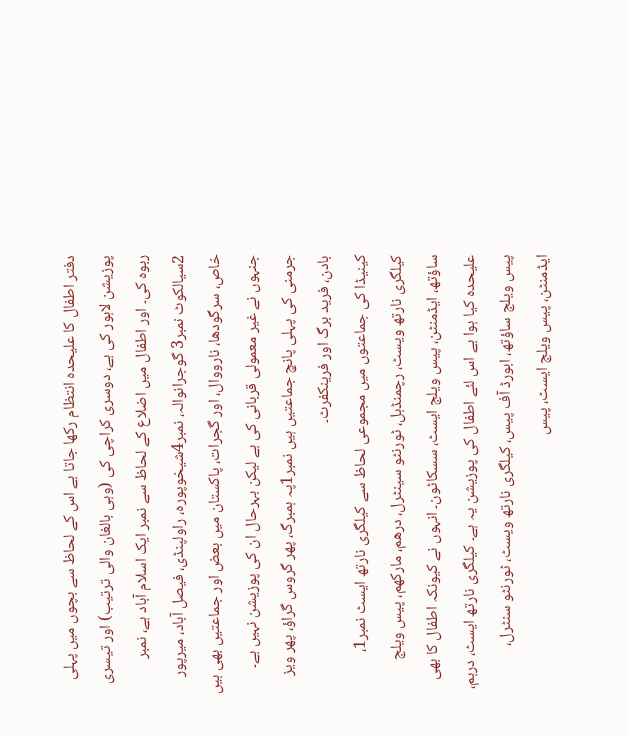دفتر اطفال کا علیحدہ انتظام رکھا جاتا ہے اس کے لحاظ سے بچوں میں پہلی پوزیشن لاہور کی ہے، دوسری کراچی کی (وہی بالغان والی ترتیب) اور تیسری ربوہ کی۔ اور اطفال میں اضلاع کے لحاظ سے نمبر ایک اسلام آباد ہے، نمبر 2سیالکوٹ نمبر3 گوجرانوالہ، نمبر4شیخوپورہ، راولپنڈی، فیصل آباد، میرپور خاص، سرگودھا، نارووال، اور گجرات، پاکستان میں بعض اور جماعتیں بھی ہیں جنہوں نے غیر معمولی قربانی کی ہے لیکن بہرحال ان کی پوزیشن نہیں ہے۔
جرمنی کی پہلی پانچ جماعتیں ہیں نمبر1پہ ہمبرگ، پھر گروس گراؤ، پھر ویز بادن، فرید برگ اور فرینکفرٹ۔
کینیڈا کی جماعتوں میں مجموعی لحاظ سے کیلگری نارتھ ایسٹ نمبر1، کیلگری نارتھ ویسٹ، رچمنڈہل، ٹورنٹو سینٹرل، درھم، مارکھم، پیس ویلج ساؤتھ، ایڈمنٹن، پیس ویلج ایسٹ، سسکاٹون۔ انہوں نے کیونکہ اطفال کا بھی علیحدہ کیا ہوا ہے اس لئے اطفال کی پوزیشن یہ ہے۔ کیلگری نارتھ ایسٹ، درہم، پیس ویلج ساؤتھ، ابورڈ آف پیس، کیلگری نارتھ ویسٹ، ٹورنٹو سنٹرل، ایڈمنٹن، پیس ویلج ایسٹ، پیس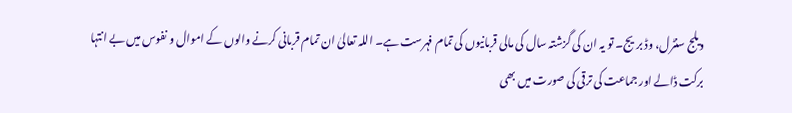ویلج سنٹرل، وڈ بریج۔ تو یہ ان کی گزشتہ سال کی مالی قربانیوں کی تمام فہرست ہے۔ اللہ تعالیٰ ان تمام قربانی کرنے والوں کے اموال و نفوس میں بے انتہا برکت ڈالے اور جماعت کی ترقی کی صورت میں بھی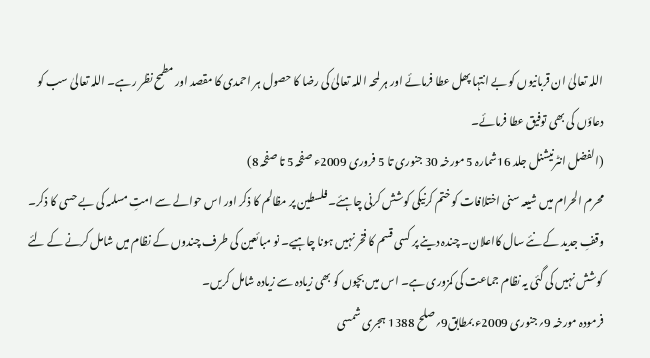اللہ تعالیٰ ان قربانیوں کو بے انتہا پھل عطا فرمائے اور ہر لمحہ اللہ تعالیٰ کی رضا کا حصول ہر احمدی کا مقصد اور مطمح نظر رہے۔ اللہ تعالیٰ سب کو دعاؤں کی بھی توفیق عطا فرمائے۔
(الفضل انٹرنیشنل جلد 16شمارہ 5 مورخہ 30 جنوری تا 5 فروری 2009ء صفحہ 5 تا صفحہ 8)
محرم الحرام میں شیعہ سنی اختلافات کو ختم کرنیکی کوشش کرنی چاہئے۔ فلسطین پر مظالم کا ذکر اور اس حوالے سے امتِ مسلمہ کی بے حسی کا ذکر۔ وقفِ جدید کے نئے سال کااعلان۔ چندہ دینے پر کسی قسم کا فخر نہیں ہونا چاہیے۔ نو مبائعین کی طرف چندوں کے نظام میں شامل کرنے کے لئے کوشش نہیں کی گئی یہ نظام جماعت کی کمزوری ہے۔ اس میں بچوں کو بھی زیادہ سے زیادہ شامل کریں۔
فرمودہ مورخہ 9؍جنوری 2009ء بمطابق9؍صلح 1388 ہجری شمسی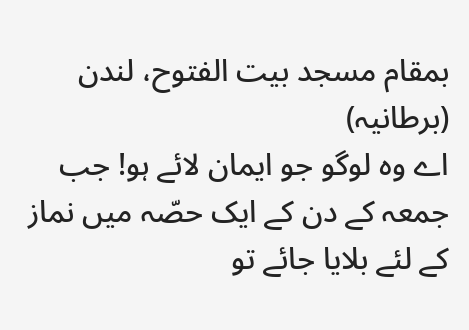بمقام مسجد بیت الفتوح، لندن (برطانیہ)
اے وہ لوگو جو ایمان لائے ہو! جب جمعہ کے دن کے ایک حصّہ میں نماز کے لئے بلایا جائے تو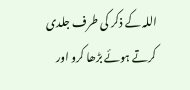اللہ کے ذکر کی طرف جلدی کرتے ہوئے بڑھا کرو اور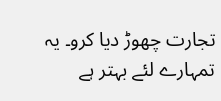تجارت چھوڑ دیا کرو۔ یہ تمہارے لئے بہتر ہے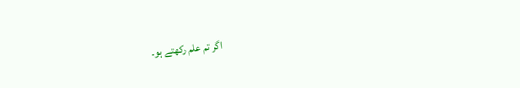اگر تم علم رکھتے ہو۔